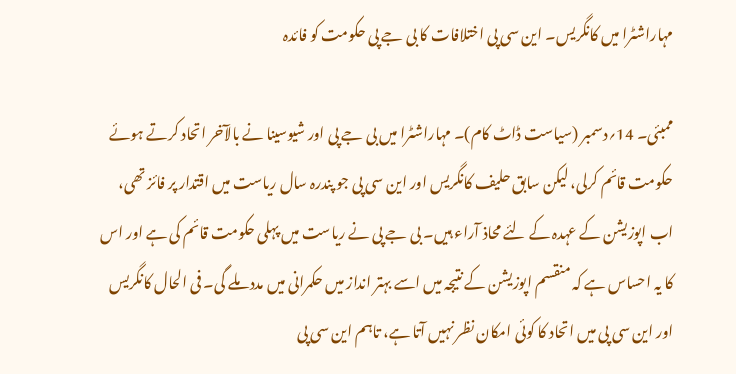مہاراشٹرا میں کانگریس۔ این سی پی اختلافات کا بی جے پی حکومت کو فائدہ

ممبئی۔ 14؍دسمبر (سیاست ڈاٹ کام)۔ مہاراشٹرا میں بی جے پی اور شیوسینا نے بالآخر اتحاد کرتے ہوئے حکومت قائم کرلی، لیکن سابق حلیف کانگریس اور این سی پی جو پندرہ سال ریاست میں اقتدار پر فائز تھی، اب اپوزیشن کے عہدہ کے لئے محاذ آراء ہیں۔ بی جے پی نے ریاست میں پہلی حکومت قائم کی ہے اور اس کا یہ احساس ہے کہ منقسم اپوزیشن کے نتیجہ میں اسے بہتر انداز میں حکمرانی میں مدد ملے گی۔ فی الحال کانگریس اور این سی پی میں اتحاد کا کوئی امکان نظر نہیں آتا ہے، تاہم این سی پی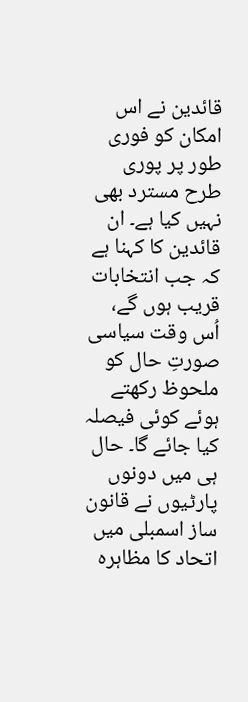قائدین نے اس امکان کو فوری طور پر پوری طرح مسترد بھی نہیں کیا ہے۔ ان قائدین کا کہنا ہے کہ جب انتخابات قریب ہوں گے، اُس وقت سیاسی صورتِ حال کو ملحوظ رکھتے ہوئے کوئی فیصلہ کیا جائے گا۔ حال ہی میں دونوں پارٹیوں نے قانون ساز اسمبلی میں اتحاد کا مظاہرہ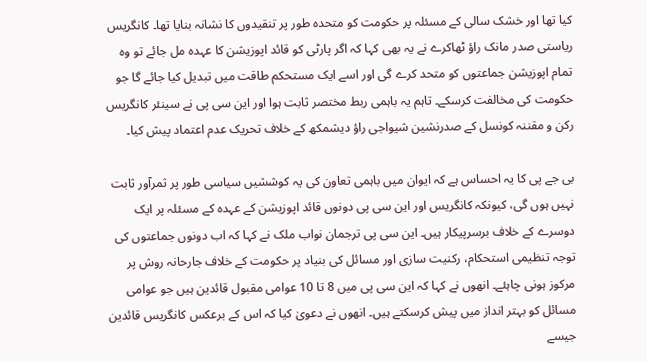کیا تھا اور خشک سالی کے مسئلہ پر حکومت کو متحدہ طور پر تنقیدوں کا نشانہ بنایا تھا۔ کانگریس ریاستی صدر مانک راؤ ٹھاکرے نے یہ بھی کہا کہ اگر پارٹی کو قائد اپوزیشن کا عہدہ مل جائے تو وہ تمام اپوزیشن جماعتوں کو متحد کرے گی اور اسے ایک مستحکم طاقت میں تبدیل کیا جائے گا جو حکومت کی مخالفت کرسکے۔ تاہم یہ باہمی ربط مختصر ثابت ہوا اور این سی پی نے سینئر کانگریس رکن و مقننہ کونسل کے صدرنشین شیواجی راؤ دیشمکھ کے خلاف تحریک عدم اعتماد پیش کیا۔

بی جے پی کا یہ احساس ہے کہ ایوان میں باہمی تعاون کی یہ کوششیں سیاسی طور پر ثمرآور ثابت نہیں ہوں گی، کیونکہ کانگریس اور این سی پی دونوں قائد اپوزیشن کے عہدہ کے مسئلہ پر ایک دوسرے کے خلاف برسرپیکار ہیں۔ این سی پی ترجمان نواب ملک نے کہا کہ اب دونوں جماعتوں کی توجہ تنظیمی استحکام، رکنیت سازی اور مسائل کی بنیاد پر حکومت کے خلاف جارحانہ روش پر مرکوز ہونی چاہئے۔ انھوں نے کہا کہ این سی پی میں 8 تا 10 عوامی مقبول قائدین ہیں جو عوامی مسائل کو بہتر انداز میں پیش کرسکتے ہیں۔ انھوں نے دعویٰ کیا کہ اس کے برعکس کانگریس قائدین جیسے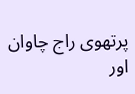پرتھوی راج چاوان اور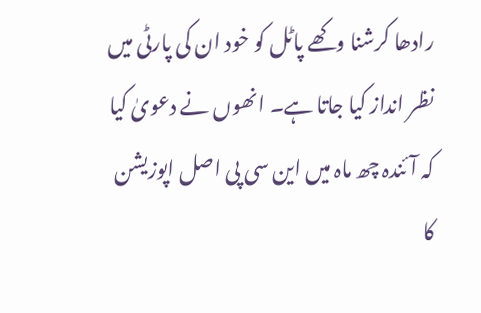رادھا کرشنا وکھے پاٹل کو خود ان کی پارٹی میں نظر انداز کیا جاتا ہے۔ انھوں نے دعویٰ کیا کہ آئندہ چھ ماہ میں این سی پی اصل اپوزیشن کا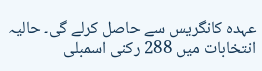عہدہ کانگریس سے حاصل کرلے گی۔ حالیہ انتخابات میں 288 رکنی اسمبلی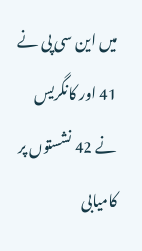میں این سی پی نے 41 اور کانگریس نے 42 نشستوں پر کامیابی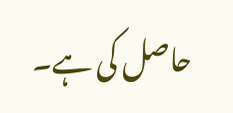حاصل کی ہے۔